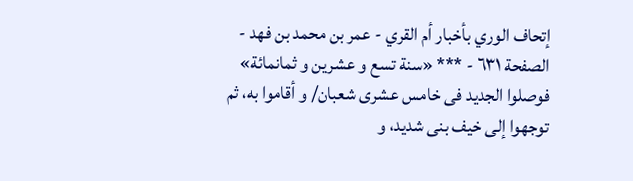إتحاف الوري بأخبار أم القري - عمر بن محمد بن فهد - الصفحة ٦٣١ - *** «سنة تسع و عشرين و ثمانمائة»
فوصلوا الجديد فى خامس عشرى شعبان/ و أقاموا به، ثم توجهوا إلى خيف بنى شديد، و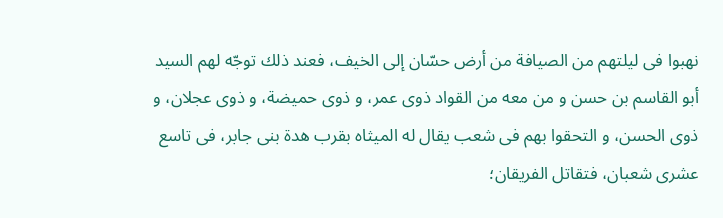نهبوا فى ليلتهم من الصيافة من أرض حسّان إلى الخيف، فعند ذلك توجّه لهم السيد أبو القاسم بن حسن و من معه من القواد ذوى عمر، و ذوى حميضة، و ذوى عجلان، و ذوى الحسن، و التحقوا بهم فى شعب يقال له الميثاه بقرب هدة بنى جابر، فى تاسع عشرى شعبان، فتقاتل الفريقان؛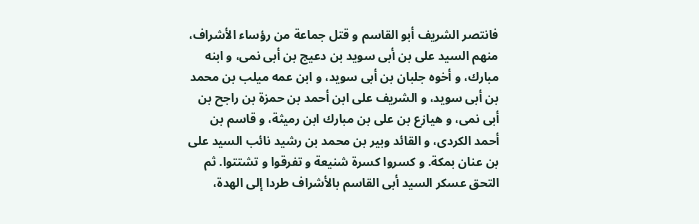فانتصر الشريف أبو القاسم و قتل جماعة من رؤساء الأشراف، منهم السيد على بن أبى سويد بن دعيج بن أبى نمى، و ابنه مبارك، و أخوه جلبان بن أبى سويد، و ابن عمه ميلب بن محمد بن أبى سويد، و الشريف على ابن أحمد بن حمزة بن راجح بن أبى نمى، و هيازع بن على بن مبارك ابن رميثة، و قاسم بن أحمد الكردى، و القائد وبير بن محمد بن رشيد نائب السيد على بن عنان بمكة. و كسروا كسرة شنيعة و تفرقوا و تشتتوا. ثم التحق عسكر السيد أبى القاسم بالأشراف طردا إلى الهدة،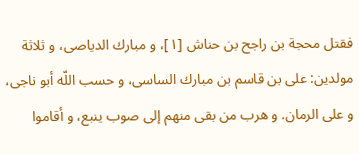فقتل محجة بن راجح بن حناش [١]، و مبارك الدياصى، و ثلاثة مولدين: على بن قاسم بن مبارك الساسى، و حسب اللّه أبو ناجى، و على الرمان. و هرب من بقى منهم إلى صوب ينبع، و أقاموا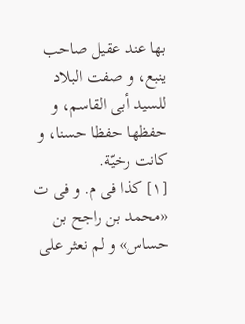بها عند عقيل صاحب ينبع، و صفت البلاد للسيد أبى القاسم، و حفظها حفظا حسنا، و كانت رخيّة.
[١] كذا فى م. و فى ت «محمد بن راجح بن حساس» و لم نعثر على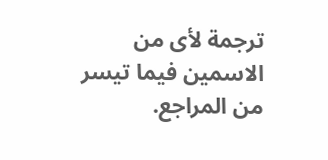ترجمة لأى من الاسمين فيما تيسر من المراجع.